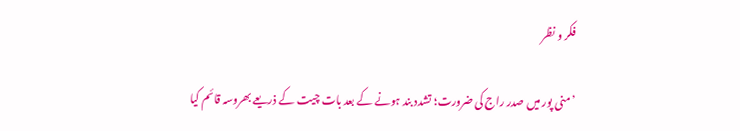فکر و نظر

’منی پور میں صدر راج کی ضرورت؛ تشدد بند ہونے کے بعد بات چیت کے ذریعے بھروسہ قائم کیا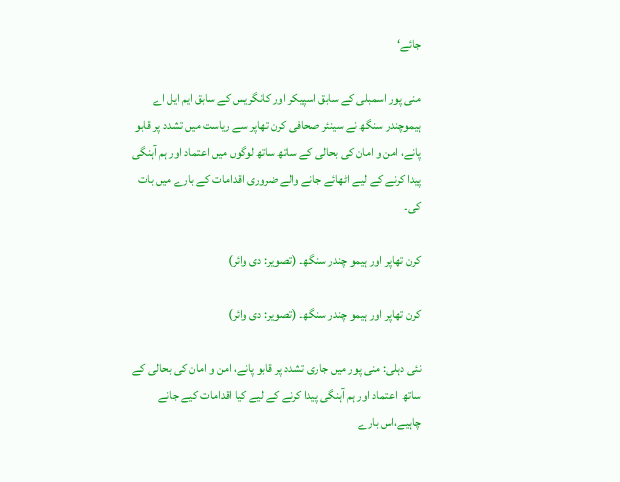جائے‘

منی پور اسمبلی کے سابق اسپیکر اور کانگریس کے سابق ایم ایل اے ہیموچندر سنگھ نے سینئر صحافی کرن تھاپر سے ریاست میں تشدد پر قابو پانے، امن و امان کی بحالی کے ساتھ ساتھ لوگوں میں اعتماد اور ہم آہنگی پیدا کرنے کے لیے اٹھائے جانے والے ضروری اقدامات کے بارے میں بات کی۔

کرن تھاپر اور ہیمو چندر سنگھ۔ (تصویر: دی وائر)

کرن تھاپر اور ہیمو چندر سنگھ۔ (تصویر: دی وائر)

نئی دہلی: منی پور میں جاری تشدد پر قابو پانے، امن و امان کی بحالی کے ساتھ  اعتماد اور ہم آہنگی پیدا کرنے کے لیے کیا اقدامات کیے جانے چاہیے،اس بارے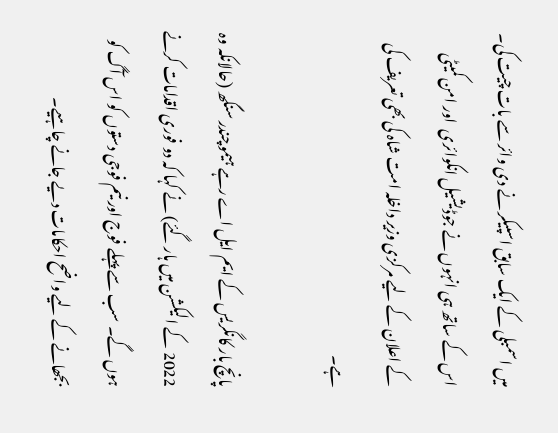میں اسمبلی کے ایک سابق اسپیکر نے دی وائر سے بات چیت کی۔ اس کے ساتھ ہی انہوں نے جوڈیشیل انکوائری  اور امن کمیٹی کے اعلان کے لیے مرکزی وزیر داخلہ امت شاہ کی بھی تعریف کی ہے۔

پانچ بار کانگریس کے ایم ایل اے رہے ہیموچندر سنگھ (حالانکہ وہ 2022 کے الیکشن میں ہار گئے) نے کہا کہ دو فوری اقدامات کرنے  ہوں گے۔ سب سے پہلے فوج اور نیم فوجی دستوں کو اس آگ کو بجھانے کے لیے واضح احکامات دیے جانے چاہیے۔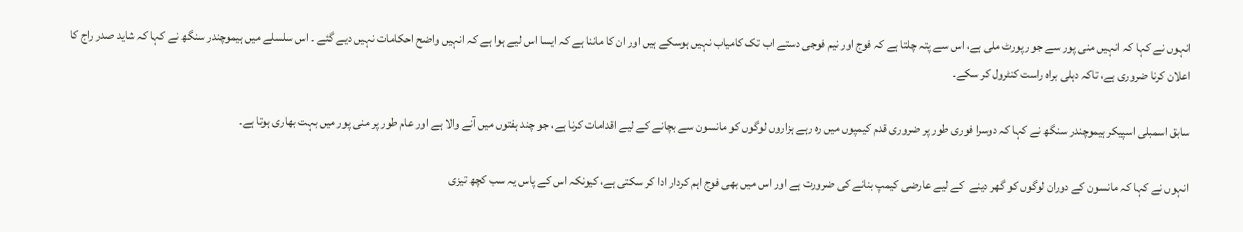انہوں نے کہا کہ انہیں منی پور سے جو رپورٹ ملی ہے، اس سے پتہ چلتا ہے کہ فوج اور نیم فوجی دستے اب تک کامیاب نہیں ہوسکے ہیں اور ان کا ماننا ہے کہ ایسا اس لیے ہوا ہے کہ انہیں واضح احکامات نہیں دیے گئے ۔ اس سلسلے میں ہیموچندر سنگھ نے کہا کہ شاید صدر راج کا اعلان کرنا ضروری ہے، تاکہ دہلی براہ راست کنٹرول کر سکے۔

سابق اسمبلی اسپیکر ہیموچندر سنگھ نے کہا کہ دوسرا فوری طور پر ضروری قدم کیمپوں میں رہ رہے ہزاروں لوگوں کو مانسون سے بچانے کے لیے اقدامات کرنا ہے، جو چند ہفتوں میں آنے والا ہے اور عام طور پر منی پور میں بہت بھاری ہوتا ہے۔

انہوں نے کہا کہ مانسون کے دوران لوگوں کو گھر دینے  کے لیے عارضی کیمپ بنانے کی ضرورت ہے اور اس میں بھی فوج اہم کردار ادا کر سکتی ہے، کیونکہ اس کے پاس یہ سب کچھ تیزی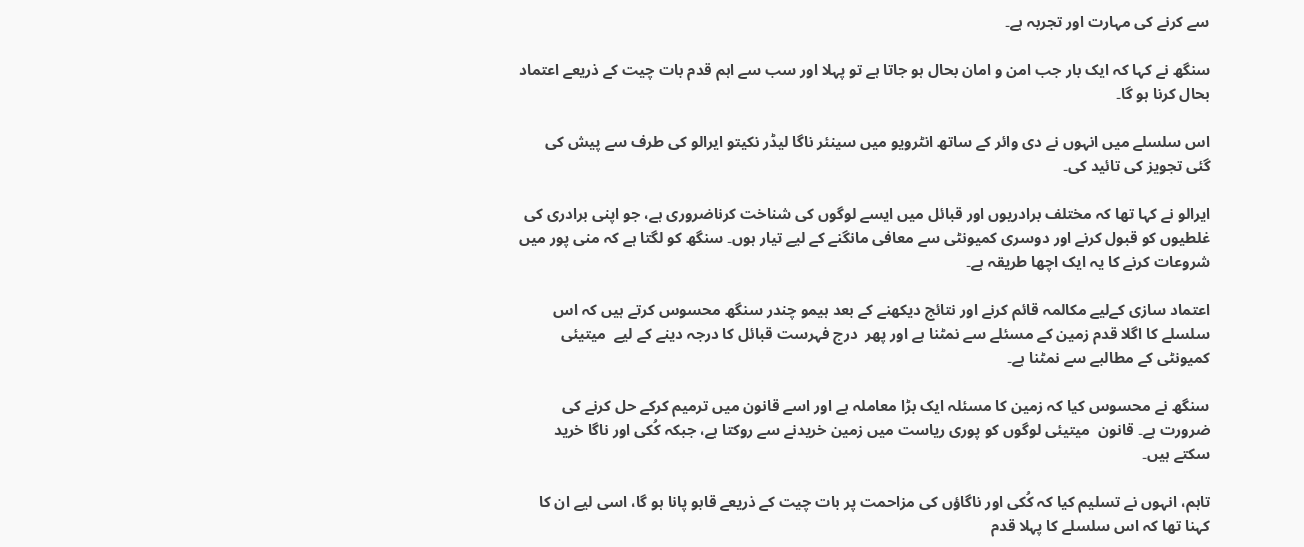سے کرنے کی مہارت اور تجربہ ہے۔

سنگھ نے کہا کہ ایک بار جب امن و امان بحال ہو جاتا ہے تو پہلا اور سب سے اہم قدم بات چیت کے ذریعے اعتماد بحال کرنا ہو گا۔

اس سلسلے میں انہوں نے دی وائر کے ساتھ انٹرویو میں سینئر ناگا لیڈر نکیتو ایرالو کی طرف سے پیش کی گئی تجویز کی تائید کی۔

ایرالو نے کہا تھا کہ مختلف برادریوں اور قبائل میں ایسے لوگوں کی شناخت کرناضروری ہے، جو اپنی برادری کی  غلطیوں کو قبول کرنے اور دوسری کمیونٹی سے معافی مانگنے کے لیے تیار ہوں۔ سنگھ کو لگتا ہے کہ منی پور میں شروعات کرنے کا یہ ایک اچھا طریقہ ہے۔

اعتماد سازی کےلیے مکالمہ قائم کرنے اور نتائج دیکھنے کے بعد ہیمو چندر سنگھ محسوس کرتے ہیں کہ اس سلسلے کا اگلا قدم زمین کے مسئلے سے نمٹنا ہے اور پھر  درج فہرست قبائل کا درجہ دینے کے لیے  میتیئی کمیونٹی کے مطالبے سے نمٹنا ہے۔

سنگھ نے محسوس کیا کہ زمین کا مسئلہ ایک بڑا معاملہ ہے اور اسے قانون میں ترمیم کرکے حل کرنے کی ضرورت ہے۔ قانون  میتیئی لوگوں کو پوری ریاست میں زمین خریدنے سے روکتا ہے، جبکہ کُکی اور ناگا خرید  سکتے ہیں۔

تاہم، انہوں نے تسلیم کیا کہ کُکی اور ناگاؤں کی مزاحمت پر بات چیت کے ذریعے قابو پانا ہو گا، اسی لیے ان کا کہنا تھا کہ اس سلسلے کا پہلا قدم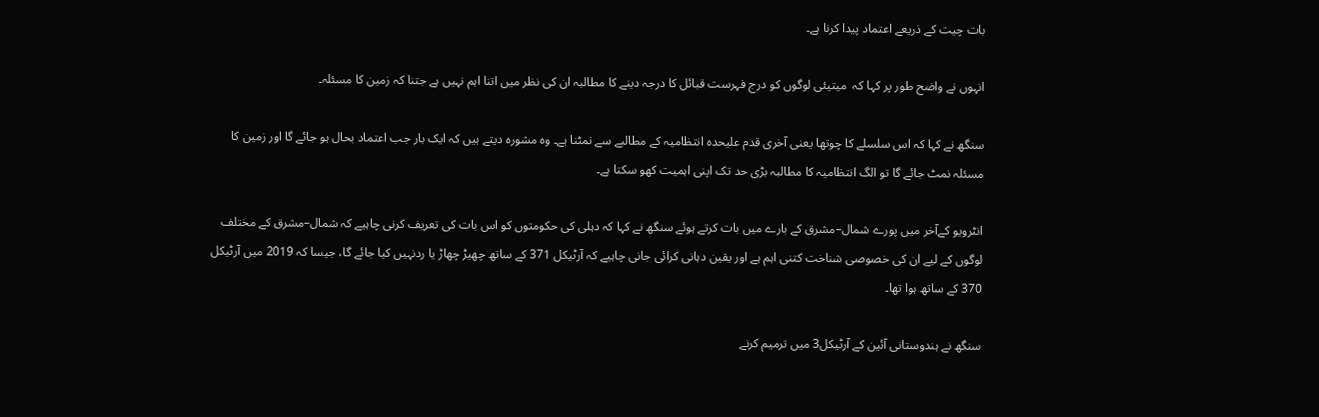بات چیت کے ذریعے اعتماد پیدا کرنا ہے۔

انہوں نے واضح طور پر کہا کہ  میتیئی لوگوں کو درج فہرست قبائل کا درجہ دینے کا مطالبہ ان کی نظر میں اتنا اہم نہیں ہے جتنا کہ زمین کا مسئلہ۔

سنگھ نے کہا کہ اس سلسلے کا چوتھا یعنی آخری قدم علیحدہ انتظامیہ کے مطالبے سے نمٹنا ہے۔ وہ مشورہ دیتے ہیں کہ ایک بار جب اعتماد بحال ہو جائے گا اور زمین کا مسئلہ نمٹ جائے گا تو الگ انتظامیہ کا مطالبہ بڑی حد تک اپنی اہمیت کھو سکتا ہے۔

انٹرویو کےآخر میں پورے شمال–مشرق کے بارے میں بات کرتے ہوئے سنگھ نے کہا کہ دہلی کی حکومتوں کو اس بات کی تعریف کرنی چاہیے کہ شمال–مشرق کے مختلف لوگوں کے لیے ان کی خصوصی شناخت کتنی اہم ہے اور یقین دہانی کرائی جانی چاہیے کہ آرٹیکل 371 کے ساتھ چھیڑ چھاڑ یا ردنہیں کیا جائے گا، جیسا کہ 2019 میں آرٹیکل 370 کے ساتھ ہوا تھا۔

سنگھ نے ہندوستانی آئین کے آرٹیکل3 میں ترمیم کرنے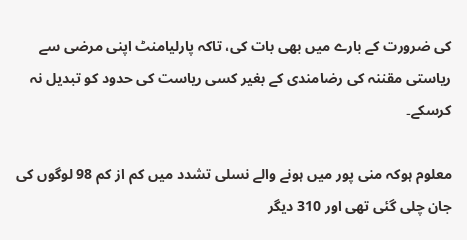کی ضرورت کے بارے میں بھی بات کی، تاکہ پارلیامنٹ اپنی مرضی سے ریاستی مقننہ کی رضامندی کے بغیر کسی ریاست کی حدود کو تبدیل نہ کرسکے۔

معلوم ہوکہ منی پور میں ہونے والے نسلی تشدد میں کم از کم 98 لوگوں کی  جان چلی گئی تھی اور 310 دیگر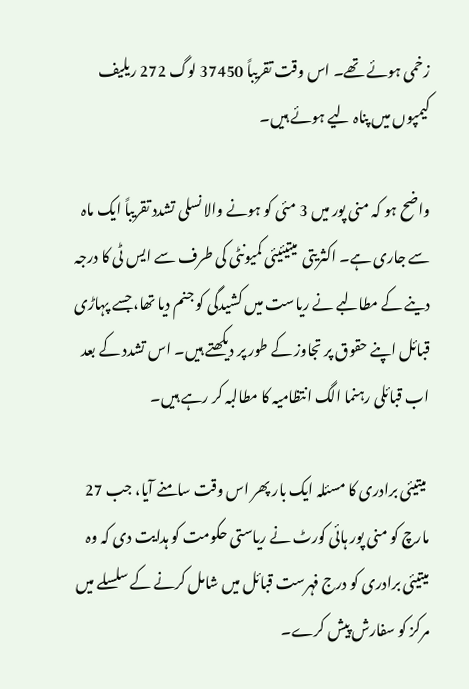زخمی ہوئے تھے۔ اس وقت تقریباً 37450 لوگ 272 ریلیف کیمپوں میں پناہ لیے ہوئے ہیں۔

واضح ہو کہ منی پور میں 3 مئی کو ہونے والا نسلی تشدد تقریباً ایک ماہ سے جاری ہے۔ اکثریتی  میتیئیئی کمیونٹی کی طرف سے ایس ٹی کا درجہ دینے کے مطالبے نے ریاست میں کشیدگی کو جنم دیا تھا، جسے پہاڑی قبائل اپنے حقوق پر تجاوز کے طور پر دیکھتے ہیں۔ اس تشدد کے بعد اب قبائلی رہنما الگ انتظامیہ کا مطالبہ کر رہے ہیں۔

 میتیئی برادری کا مسئلہ ایک بار پھر اس وقت سامنے آیا، جب 27 مارچ کو منی پور ہائی کورٹ نے ریاستی حکومت کو ہدایت دی کہ وہ  میتیئی برادری کو درج فہرست قبائل میں شامل کرنے کے سلسلے میں مرکز کو سفارش پیش کرے۔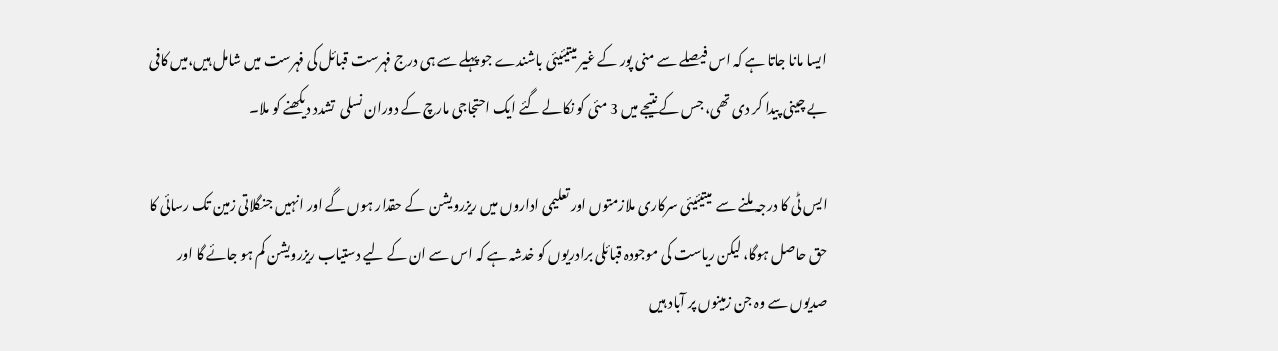ایسا مانا جاتا ہے کہ اس فیصلے سے منی پور کے غیر میتیئیئی باشندے جو پہلے سے ہی درج فہرست قبائل کی فہرست میں شامل ہیں،میں کافی بے چینی پیدا کر دی تھی، جس کے نتیجے میں 3 مئی کو نکالے گئے ایک احتجاجی مارچ کے دوران نسلی  تشدد دیکھنے کو ملا۔

ایس ٹی کا درجہ ملنے سے  میتیئیئی سرکاری ملازمتوں اور تعلیمی اداروں میں ریزرویشن  کے حقدار ہوں گے اور انہیں جنگلاتی زمین تک رسائی کا حق حاصل ہوگا، لیکن ریاست کی موجودہ قبائلی برادریوں کو خدشہ ہے کہ اس سے ان کے لیے دستیاب ریزرویشن کم ہو جائے گا اور صدیوں سے وہ جن زمینوں پر آباد ہیں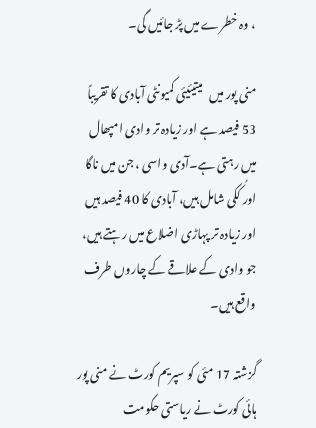، وہ خطرے میں پڑ جائیں گی۔

منی پور میں   میتیئیئی کمیونٹی آبادی کا تقریباً 53 فیصد ہے اور زیادہ تر وادی امپھال میں رہتی ہے۔آدی واسی ، جن میں ناگا اور کُکی شامل ہیں، آبادی کا 40 فیصد ہیں اور زیادہ تر پہاڑی اضلاع میں رہتے ہیں، جو وادی کے علاقے کے چاروں طرف واقع ہیں۔

گزشتہ 17 مئی کو سپریم کورٹ نے منی پور ہائی کورٹ نے ریاستی حکومت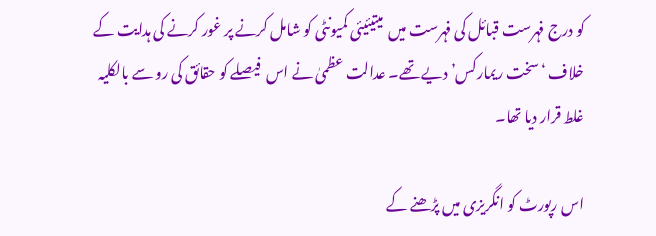کو درج فہرست قبائل کی فہرست میں  میتیئیئی کمیونٹی کو شامل کرنے پر غور کرنے کی ہدایت کے خلاف ‘سخت ریمارکس’ دیے تھے۔ عدالت عظمیٰ نے اس  فیصلے کو حقائق کی رو سے بالکلیہ  غلط قرار دیا تھا۔

اس رپورٹ کو انگریزی میں پڑھنے کے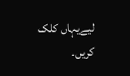لیےیہاں کلک کریں۔